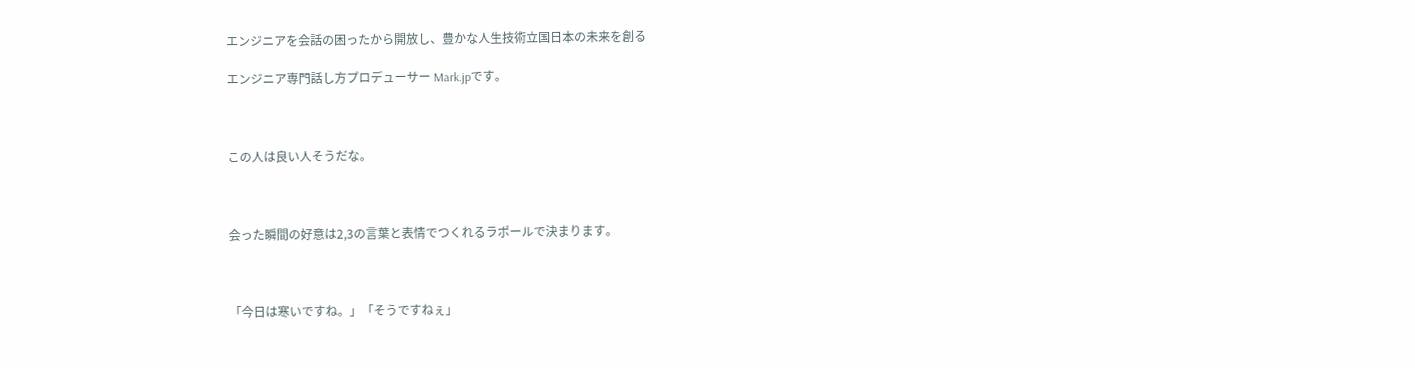エンジニアを会話の困ったから開放し、豊かな人生技術立国日本の未来を創る

エンジニア専門話し方プロデューサー Mark.jpです。



この人は良い人そうだな。



会った瞬間の好意は2,3の言葉と表情でつくれるラポールで決まります。



「今日は寒いですね。」「そうですねぇ」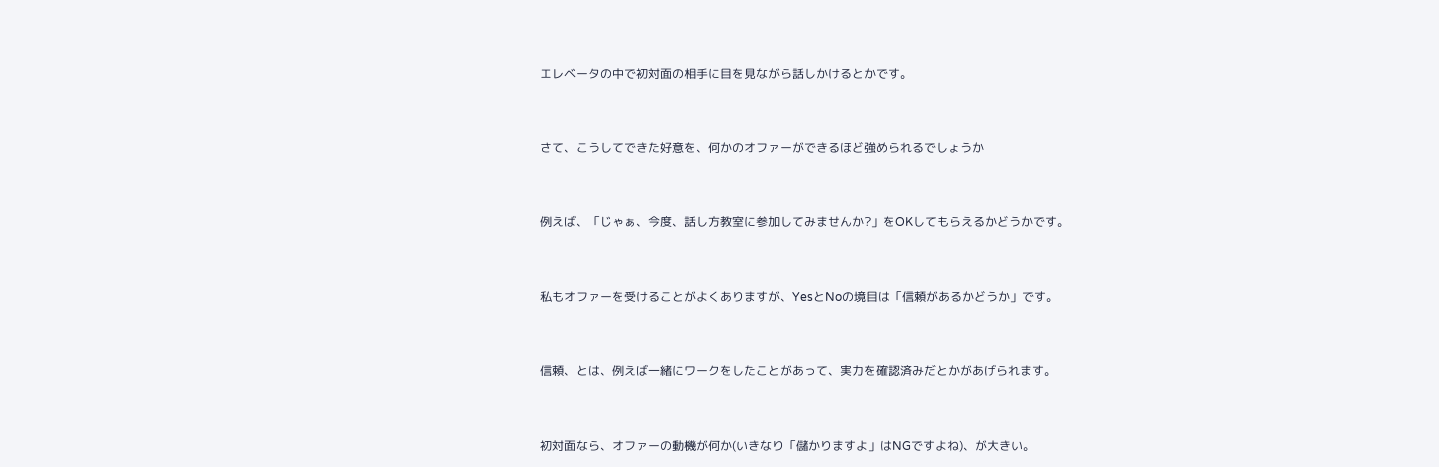エレベータの中で初対面の相手に目を見ながら話しかけるとかです。



さて、こうしてできた好意を、何かのオファーができるほど強められるでしょうか



例えば、「じゃぁ、今度、話し方教室に参加してみませんか?」をOKしてもらえるかどうかです。



私もオファーを受けることがよくありますが、YesとNoの境目は「信頼があるかどうか」です。



信頼、とは、例えば一緒にワークをしたことがあって、実力を確認済みだとかがあげられます。



初対面なら、オファーの動機が何か(いきなり「儲かりますよ」はNGですよね)、が大きい。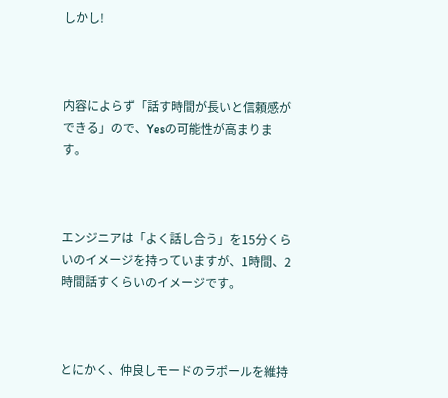しかし!



内容によらず「話す時間が長いと信頼感ができる」ので、Yesの可能性が高まります。



エンジニアは「よく話し合う」を15分くらいのイメージを持っていますが、1時間、2時間話すくらいのイメージです。



とにかく、仲良しモードのラポールを維持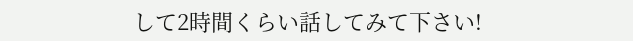して2時間くらい話してみて下さい!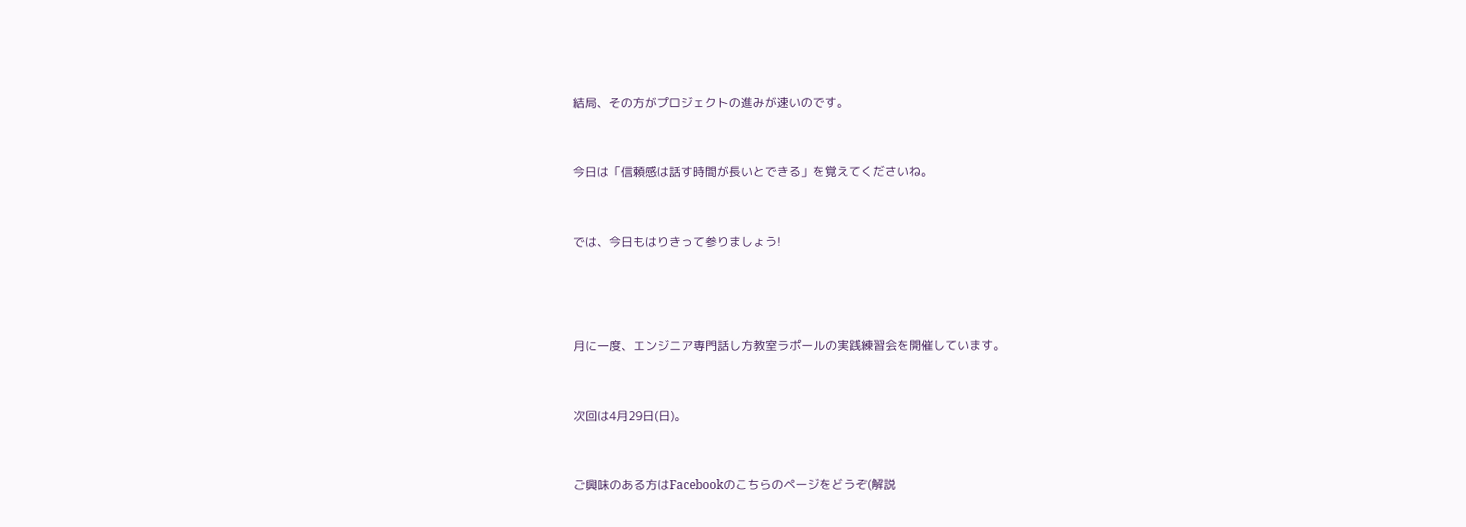結局、その方がプロジェクトの進みが速いのです。



今日は「信頼感は話す時間が長いとできる」を覚えてくださいね。



では、今日もはりきって参りましょう!





月に一度、エンジニア専門話し方教室ラポールの実践練習会を開催しています。



次回は4月29日(日)。



ご興味のある方はFacebookのこちらのページをどうぞ(解説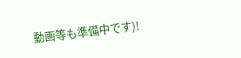動画等も準備中です)!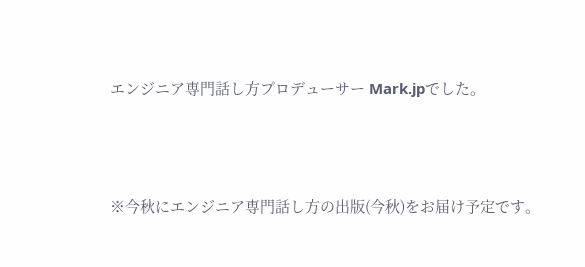エンジニア専門話し方プロデューサー Mark.jpでした。



※今秋にエンジニア専門話し方の出版(今秋)をお届け予定です。